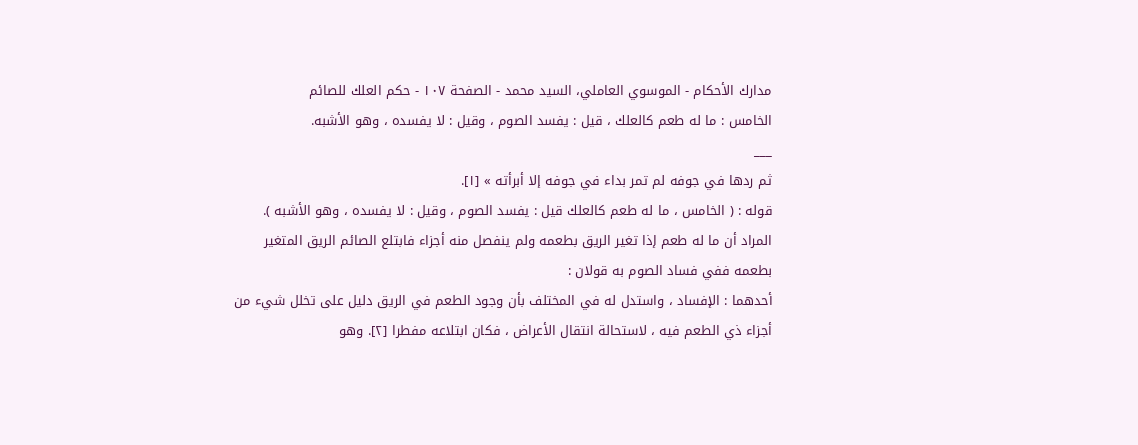مدارك الأحكام - الموسوي العاملي، السيد محمد - الصفحة ١٠٧ - حكم العلك للصائم
الخامس : ما له طعم كالعلك ، قيل : يفسد الصوم ، وقيل : لا يفسده ، وهو الأشبه.
___
ثم ردها في جوفه لم تمر بداء في جوفه إلا أبرأته » [١].
قوله : ( الخامس ، ما له طعم كالعلك قيل : يفسد الصوم ، وقيل : لا يفسده ، وهو الأشبه ).
المراد أن ما له طعم إذا تغير الريق بطعمه ولم ينفصل منه أجزاء فابتلع الصائم الريق المتغير بطعمه ففي فساد الصوم به قولان :
أحدهما : الإفساد ، واستدل له في المختلف بأن وجود الطعم في الريق دليل على تخلل شيء من أجزاء ذي الطعم فيه ، لاستحالة انتقال الأعراض ، فكان ابتلاعه مفطرا [٢]. وهو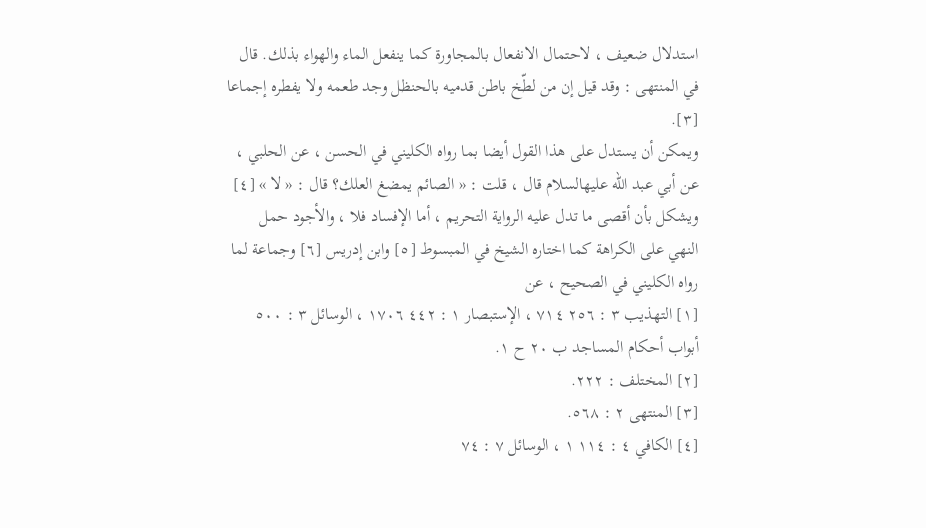استدلال ضعيف ، لاحتمال الانفعال بالمجاورة كما ينفعل الماء والهواء بذلك. قال في المنتهى : وقد قيل إن من لطّخ باطن قدميه بالحنظل وجد طعمه ولا يفطره إجماعا [٣].
ويمكن أن يستدل على هذا القول أيضا بما رواه الكليني في الحسن ، عن الحلبي ، عن أبي عبد الله عليهالسلام قال ، قلت : « الصائم يمضغ العلك؟ قال : « لا » [٤] ويشكل بأن أقصى ما تدل عليه الرواية التحريم ، أما الإفساد فلا ، والأجود حمل النهي على الكراهة كما اختاره الشيخ في المبسوط [٥] وابن إدريس [٦] وجماعة لما رواه الكليني في الصحيح ، عن
[١] التهذيب ٣ : ٢٥٦ ٧١٤ ، الإستبصار ١ : ٤٤٢ ١٧٠٦ ، الوسائل ٣ : ٥٠٠ أبواب أحكام المساجد ب ٢٠ ح ١.
[٢] المختلف : ٢٢٢.
[٣] المنتهى ٢ : ٥٦٨.
[٤] الكافي ٤ : ١١٤ ١ ، الوسائل ٧ : ٧٤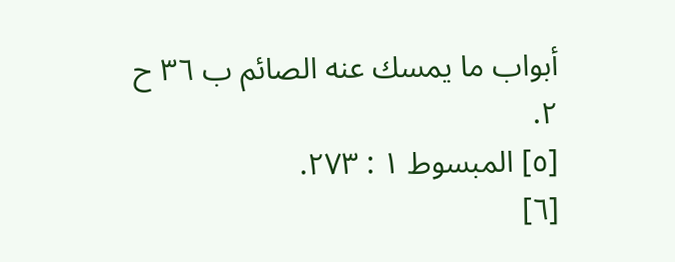أبواب ما يمسك عنه الصائم ب ٣٦ ح ٢.
[٥] المبسوط ١ : ٢٧٣.
[٦]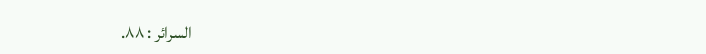السرائر : ٨٨.